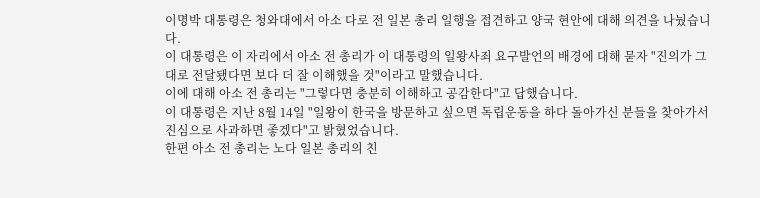이명박 대통령은 청와대에서 아소 다로 전 일본 총리 일행을 접견하고 양국 현안에 대해 의견을 나눴습니다.
이 대통령은 이 자리에서 아소 전 총리가 이 대통령의 일왕사죄 요구발언의 배경에 대해 묻자 "진의가 그대로 전달됐다면 보다 더 잘 이해했을 것"이라고 말했습니다.
이에 대해 아소 전 총리는 "그렇다면 충분히 이해하고 공감한다"고 답했습니다.
이 대통령은 지난 8월 14일 "일왕이 한국을 방문하고 싶으면 독립운동을 하다 돌아가신 분들을 찾아가서 진심으로 사과하면 좋겠다"고 밝혔었습니다.
한편 아소 전 총리는 노다 일본 총리의 친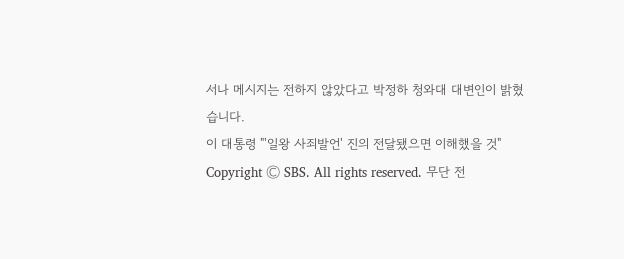서나 메시지는 전하지 않았다고 박정하 청와대 대변인이 밝혔습니다.
이 대통령 "'일왕 사죄발언' 진의 전달됐으면 이해했을 것"
Copyright Ⓒ SBS. All rights reserved. 무단 전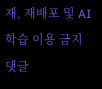재, 재배포 및 AI학습 이용 금지
댓글